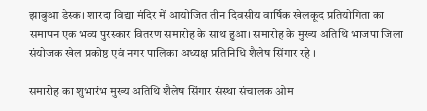झाबुआ डेस्क। शारदा विद्या मंदिर में आयोजित तीन दिवसीय वार्षिक खेलकूद प्रतियोगिता का समापन एक भव्य पुरस्कार वितरण समारोह के साथ हुआ। समारोह के मुख्य अतिथि भाजपा जिला संयोजक खेल प्रकोष्ठ एवं नगर पालिका अध्यक्ष प्रतिनिधि शैलेष सिंगार रहे ।

समारोह का शुभारंभ मुख्य अतिथि शैलेष सिंगार संस्था संचालक ओम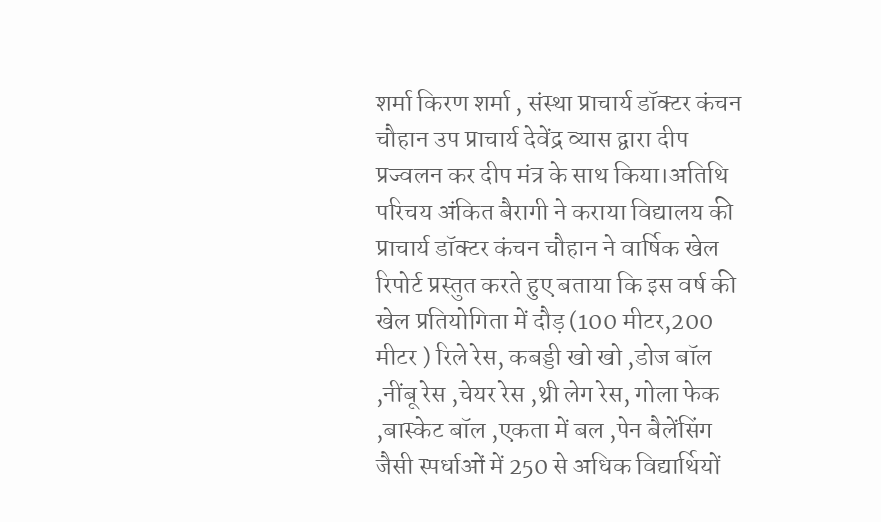शर्मा किरण शर्मा , संस्था प्राचार्य डॉक्टर कंचन चौहान उप प्राचार्य देवेंद्र व्यास द्वारा दीप प्रज्वलन कर दीप मंत्र के साथ किया।अतिथि परिचय अंकित बैरागी ने कराया विद्यालय की प्राचार्य डॉक्टर कंचन चौहान ने वार्षिक खेल रिपोर्ट प्रस्तुत करते हुए बताया कि इस वर्ष की खेल प्रतियोगिता में दौड़ (100 मीटर,200 मीटर ) रिले रेस, कबड्डी खो खो ,डोज बॉल ,नींबू रेस ,चेयर रेस ,थ्री लेग रेस, गोला फेक ,बास्केट बॉल ,एकता में बल ,पेन बैलेंसिंग जैसी स्पर्धाओं में 250 से अधिक विद्यार्थियों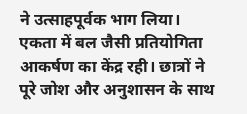ने उत्साहपूर्वक भाग लिया। एकता में बल जैसी प्रतियोगिता आकर्षण का केंद्र रही। छात्रों ने पूरे जोश और अनुशासन के साथ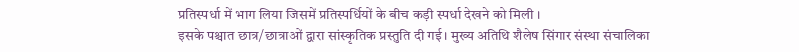प्रतिस्पर्धा में भाग लिया जिसमें प्रतिस्पर्धियों के बीच कड़ी स्पर्धा देखने को मिली ।
इसके पश्चात छात्र/छात्राओं द्वारा सांस्कृतिक प्रस्तुति दी गई। मुख्य अतिथि शैलेष सिंगार संस्था संचालिका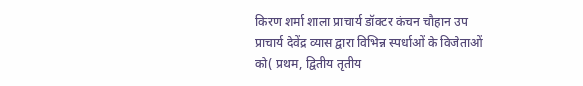किरण शर्मा शाला प्राचार्य डॉक्टर कंचन चौहान उप प्राचार्य देवेंद्र व्यास द्वारा विभिन्न स्पर्धाओं के विजेताओं को( प्रथम, द्वितीय तृतीय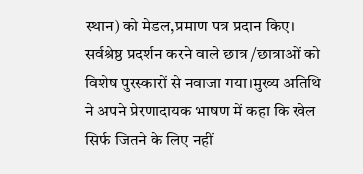स्थान) को मेडल,प्रमाण पत्र प्रदान किए।
सर्वश्रेष्ठ प्रदर्शन करने वाले छात्र /छात्राओं को विशेष पुरस्कारों से नवाजा गया।मुख्य अतिथि ने अपने प्रेरणादायक भाषण में कहा कि खेल सिर्फ जितने के लिए नहीं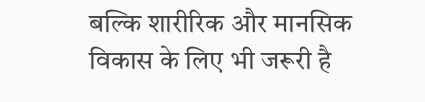बल्कि शारीरिक और मानसिक विकास के लिए भी जरूरी है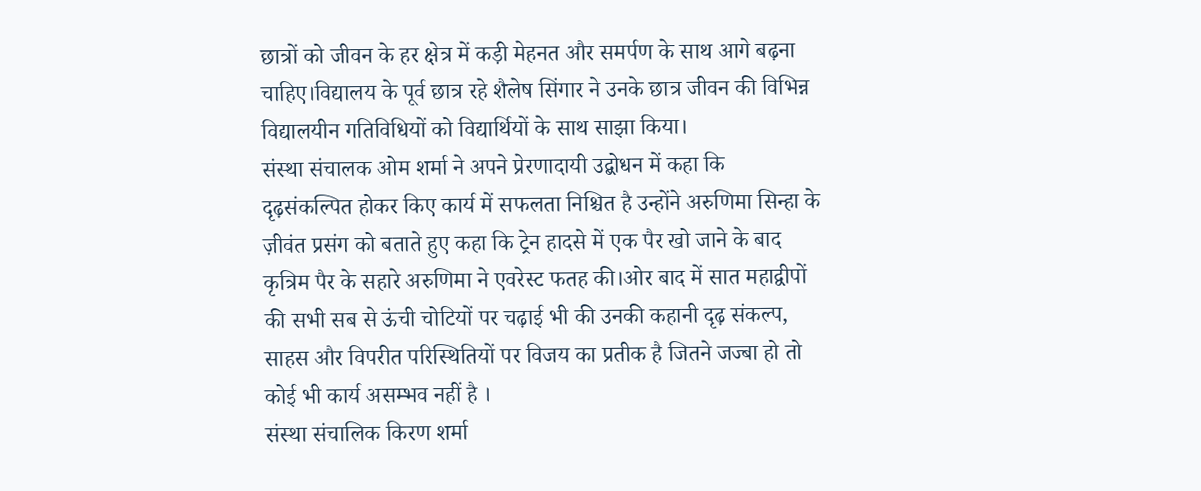छात्रों को जीवन के हर क्षेत्र में कड़ी मेहनत और समर्पण के साथ आगे बढ़ना चाहिए।विद्यालय के पूर्व छात्र रहे शैलेष सिंगार ने उनके छात्र जीवन की विभिन्न विद्यालयीन गतिविधियों को विद्यार्थियों के साथ साझा किया।
संस्था संचालक ओम शर्मा ने अपने प्रेरणादायी उद्बोधन में कहा कि दृढ़संकल्पित होकर किए कार्य में सफलता निश्चित है उन्होंने अरुणिमा सिन्हा के ज़ीवंत प्रसंग को बताते हुए कहा कि ट्रेन हादसे में एक पैर खो जाने के बाद कृत्रिम पैर के सहारे अरुणिमा ने एवरेस्ट फतह की।ओर बाद में सात महाद्वीपों की सभी सब से ऊंची चोटियों पर चढ़ाई भी की उनकी कहानी दृढ़ संकल्प, साहस और विपरीत परिस्थितियों पर विजय का प्रतीक है जितने जज्बा हो तो कोई भी कार्य असम्भव नहीं है ।
संस्था संचालिक किरण शर्मा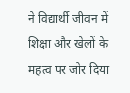ने विद्यार्थी जीवन में शिक्षा और खेलों के महत्व पर जोर दिया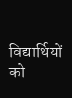विद्यार्थियों को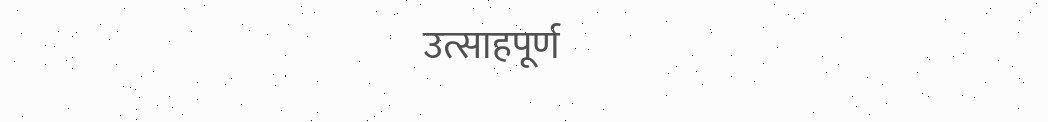उत्साहपूर्ण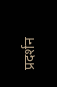प्रदर्शन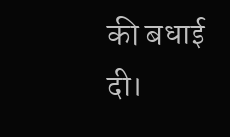की बधाई दी।